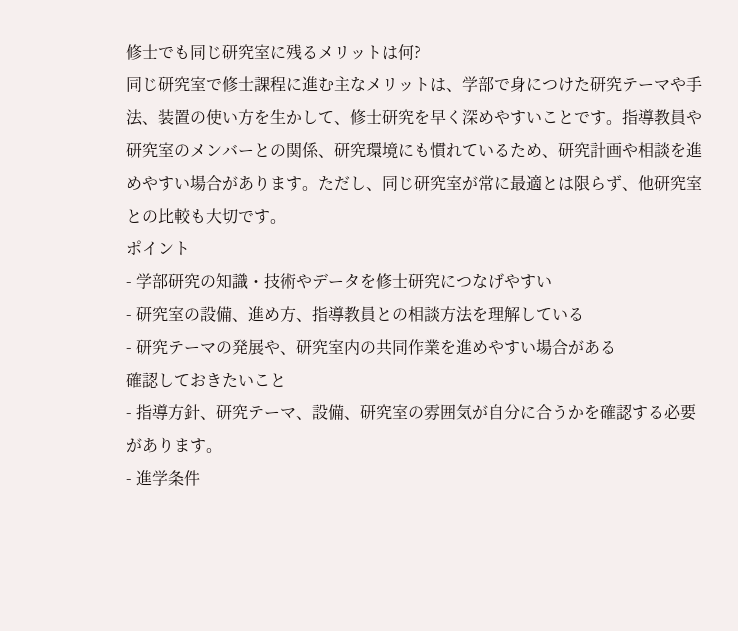修士でも同じ研究室に残るメリットは何?
同じ研究室で修士課程に進む主なメリットは、学部で身につけた研究テーマや手法、装置の使い方を生かして、修士研究を早く深めやすいことです。指導教員や研究室のメンバーとの関係、研究環境にも慣れているため、研究計画や相談を進めやすい場合があります。ただし、同じ研究室が常に最適とは限らず、他研究室との比較も大切です。
ポイント
- 学部研究の知識・技術やデータを修士研究につなげやすい
- 研究室の設備、進め方、指導教員との相談方法を理解している
- 研究テーマの発展や、研究室内の共同作業を進めやすい場合がある
確認しておきたいこと
- 指導方針、研究テーマ、設備、研究室の雰囲気が自分に合うかを確認する必要があります。
- 進学条件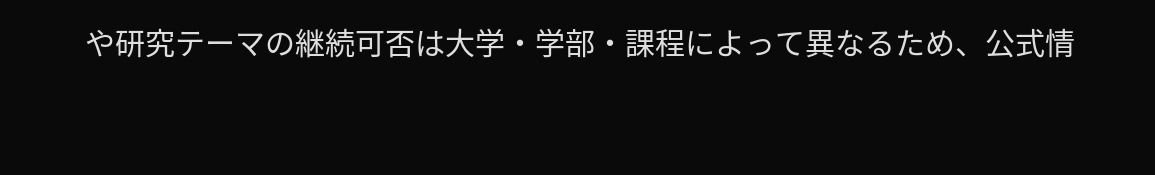や研究テーマの継続可否は大学・学部・課程によって異なるため、公式情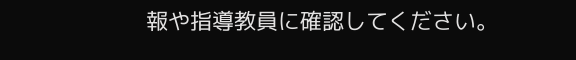報や指導教員に確認してください。